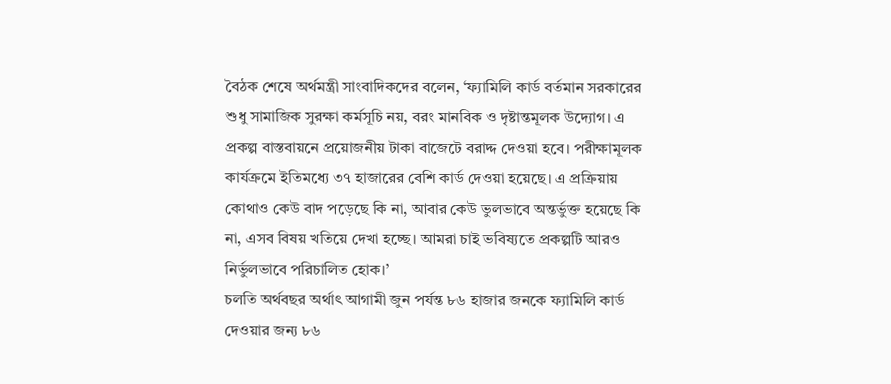বৈঠক শেষে অর্থমন্ত্রী সাংবাদিকদের বলেন, ‘ফ্যামিলি কার্ড বর্তমান সরকারের শুধু সামাজিক সুরক্ষা কর্মসূচি নয়, বরং মানবিক ও দৃষ্টান্তমূলক উদ্যোগ। এ প্রকল্প বাস্তবায়নে প্রয়োজনীয় টাকা বাজেটে বরাদ্দ দেওয়া হবে। পরীক্ষামূলক কার্যক্রমে ইতিমধ্যে ৩৭ হাজারের বেশি কার্ড দেওয়া হয়েছে। এ প্রক্রিয়ায় কোথাও কেউ বাদ পড়েছে কি না, আবার কেউ ভুলভাবে অন্তর্ভুক্ত হয়েছে কি না, এসব বিষয় খতিয়ে দেখা হচ্ছে। আমরা চাই ভবিষ্যতে প্রকল্পটি আরও নির্ভুলভাবে পরিচালিত হোক।’
চলতি অর্থবছর অর্থাৎ আগামী জুন পর্যন্ত ৮৬ হাজার জনকে ফ্যামিলি কার্ড দেওয়ার জন্য ৮৬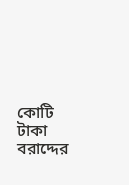কোটি টাকা বরাদ্দের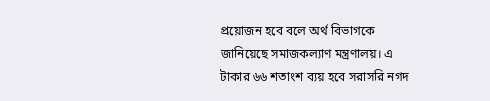প্রয়োজন হবে বলে অর্থ বিভাগকে জানিয়েছে সমাজকল্যাণ মন্ত্রণালয়। এ টাকার ৬৬ শতাংশ ব্যয় হবে সরাসরি নগদ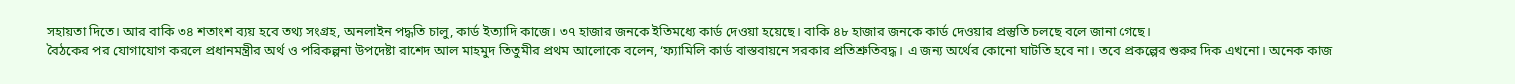সহায়তা দিতে। আর বাকি ৩৪ শতাংশ ব্যয় হবে তথ্য সংগ্রহ, অনলাইন পদ্ধতি চালু, কার্ড ইত্যাদি কাজে। ৩৭ হাজার জনকে ইতিমধ্যে কার্ড দেওয়া হয়েছে। বাকি ৪৮ হাজার জনকে কার্ড দেওয়ার প্রস্তুতি চলছে বলে জানা গেছে।
বৈঠকের পর যোগাযোগ করলে প্রধানমন্ত্রীর অর্থ ও পরিকল্পনা উপদেষ্টা রাশেদ আল মাহমুদ তিতুমীর প্রথম আলোকে বলেন, ‘ফ্যামিলি কার্ড বাস্তবায়নে সরকার প্রতিশ্রুতিবদ্ধ। এ জন্য অর্থের কোনো ঘাটতি হবে না। তবে প্রকল্পের শুরুর দিক এখনো। অনেক কাজ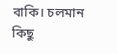বাকি। চলমান কিছু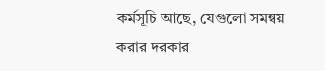কর্মসূচি আছে, যেগুলো সমন্বয় করার দরকার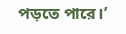পড়তে পারে।’